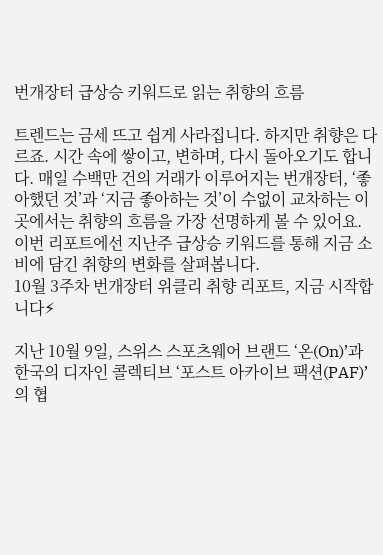번개장터 급상승 키워드로 읽는 취향의 흐름

트렌드는 금세 뜨고 쉽게 사라집니다. 하지만 취향은 다르죠. 시간 속에 쌓이고, 변하며, 다시 돌아오기도 합니다. 매일 수백만 건의 거래가 이루어지는 번개장터, ‘좋아했던 것’과 ‘지금 좋아하는 것’이 수없이 교차하는 이곳에서는 취향의 흐름을 가장 선명하게 볼 수 있어요. 이번 리포트에선 지난주 급상승 키워드를 통해 지금 소비에 담긴 취향의 변화를 살펴봅니다.
10월 3주차 번개장터 위클리 취향 리포트, 지금 시작합니다⚡

지난 10월 9일, 스위스 스포츠웨어 브랜드 ‘온(On)’과 한국의 디자인 콜렉티브 ‘포스트 아카이브 팩션(PAF)’의 협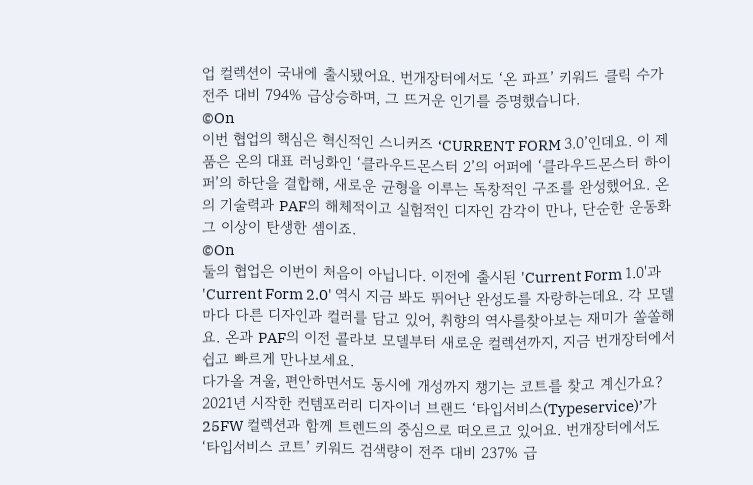업 컬렉션이 국내에 출시됐어요. 번개장터에서도 ‘온 파프’ 키워드 클릭 수가 전주 대비 794% 급상승하며, 그 뜨거운 인기를 증명했습니다.
©On
이번 협업의 핵심은 혁신적인 스니커즈 ‘CURRENT FORM 3.0’인데요. 이 제품은 온의 대표 러닝화인 ‘클라우드몬스터 2’의 어퍼에 ‘클라우드몬스터 하이퍼’의 하단을 결합해, 새로운 균형을 이루는 독창적인 구조를 완성했어요. 온의 기술력과 PAF의 해체적이고 실험적인 디자인 감각이 만나, 단순한 운동화 그 이상이 탄생한 셈이죠.
©On
둘의 협업은 이번이 처음이 아닙니다. 이전에 출시된 'Current Form 1.0'과 'Current Form 2.0' 역시 지금 봐도 뛰어난 완성도를 자랑하는데요. 각 모델마다 다른 디자인과 컬러를 담고 있어, 취향의 역사를찾아보는 재미가 쏠쏠해요. 온과 PAF의 이전 콜라보 모델부터 새로운 컬렉션까지, 지금 번개장터에서 쉽고 빠르게 만나보세요.
다가올 겨울, 편안하면서도 동시에 개성까지 챙기는 코트를 찾고 계신가요? 2021년 시작한 컨템포러리 디자이너 브랜드 ‘타입서비스(Typeservice)’가 25FW 컬렉션과 함께 트렌드의 중심으로 떠오르고 있어요. 번개장터에서도 ‘타입서비스 코트’ 키워드 검색량이 전주 대비 237% 급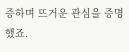증하며 뜨거운 관심을 증명했죠.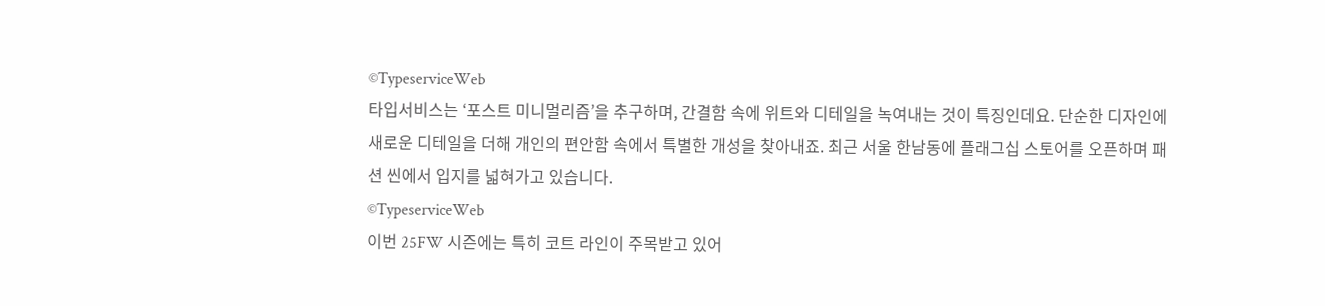©TypeserviceWeb
타입서비스는 ‘포스트 미니멀리즘’을 추구하며, 간결함 속에 위트와 디테일을 녹여내는 것이 특징인데요. 단순한 디자인에 새로운 디테일을 더해 개인의 편안함 속에서 특별한 개성을 찾아내죠. 최근 서울 한남동에 플래그십 스토어를 오픈하며 패션 씬에서 입지를 넓혀가고 있습니다.
©TypeserviceWeb
이번 25FW 시즌에는 특히 코트 라인이 주목받고 있어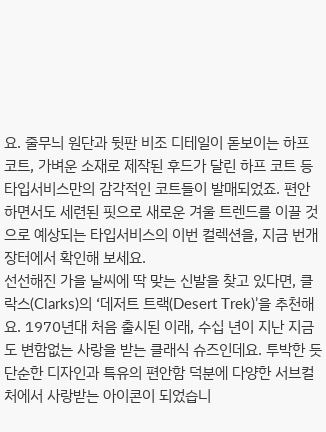요. 줄무늬 원단과 뒷판 비조 디테일이 돋보이는 하프 코트, 가벼운 소재로 제작된 후드가 달린 하프 코트 등 타입서비스만의 감각적인 코트들이 발매되었죠. 편안하면서도 세련된 핏으로 새로운 겨울 트렌드를 이끌 것으로 예상되는 타입서비스의 이번 컬렉션을, 지금 번개장터에서 확인해 보세요.
선선해진 가을 날씨에 딱 맞는 신발을 찾고 있다면, 클락스(Clarks)의 ‘데저트 트랙(Desert Trek)’을 추천해요. 1970년대 처음 출시된 이래, 수십 년이 지난 지금도 변함없는 사랑을 받는 클래식 슈즈인데요. 투박한 듯 단순한 디자인과 특유의 편안함 덕분에 다양한 서브컬처에서 사랑받는 아이콘이 되었습니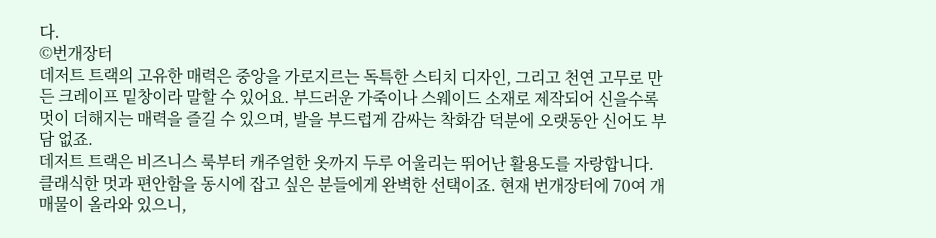다.
©번개장터
데저트 트랙의 고유한 매력은 중앙을 가로지르는 독특한 스티치 디자인, 그리고 천연 고무로 만든 크레이프 밑창이라 말할 수 있어요. 부드러운 가죽이나 스웨이드 소재로 제작되어 신을수록 멋이 더해지는 매력을 즐길 수 있으며, 발을 부드럽게 감싸는 착화감 덕분에 오랫동안 신어도 부담 없죠.
데저트 트랙은 비즈니스 룩부터 캐주얼한 옷까지 두루 어울리는 뛰어난 활용도를 자랑합니다. 클래식한 멋과 편안함을 동시에 잡고 싶은 분들에게 완벽한 선택이죠. 현재 번개장터에 70여 개 매물이 올라와 있으니,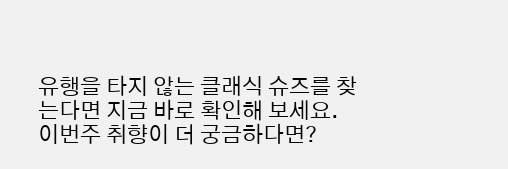유행을 타지 않는 클래식 슈즈를 찾는다면 지금 바로 확인해 보세요.
이번주 취향이 더 궁금하다면?